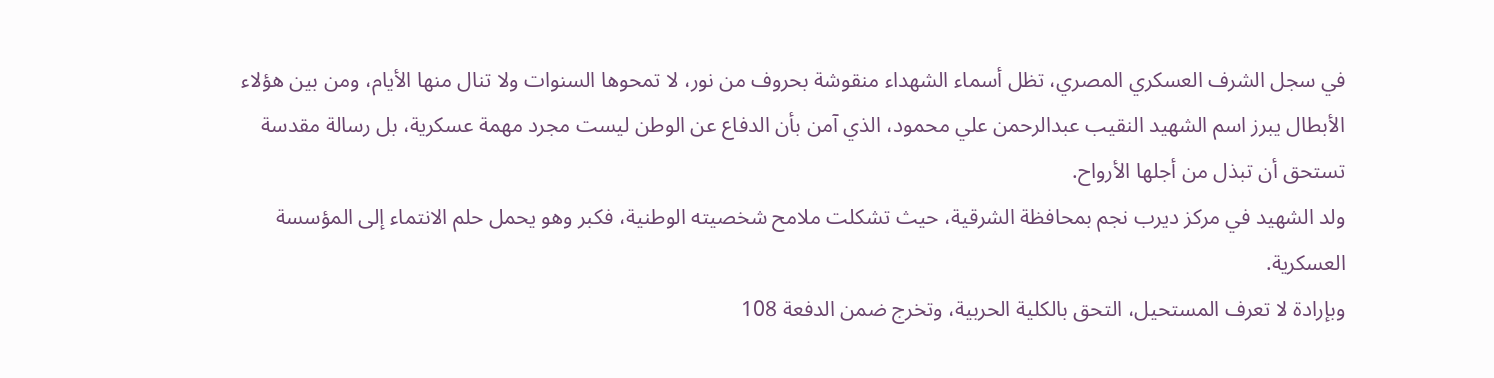في سجل الشرف العسكري المصري، تظل أسماء الشهداء منقوشة بحروف من نور، لا تمحوها السنوات ولا تنال منها الأيام، ومن بين هؤلاء الأبطال يبرز اسم الشهيد النقيب عبدالرحمن علي محمود، الذي آمن بأن الدفاع عن الوطن ليست مجرد مهمة عسكرية، بل رسالة مقدسة تستحق أن تبذل من أجلها الأرواح.
ولد الشهيد في مركز ديرب نجم بمحافظة الشرقية، حيث تشكلت ملامح شخصيته الوطنية، فكبر وهو يحمل حلم الانتماء إلى المؤسسة العسكرية.
وبإرادة لا تعرف المستحيل، التحق بالكلية الحربية، وتخرج ضمن الدفعة 108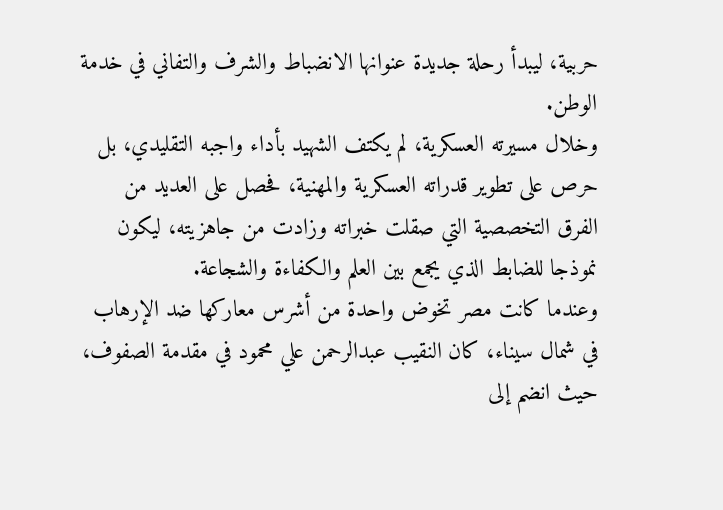حربية، ليبدأ رحلة جديدة عنوانها الانضباط والشرف والتفاني في خدمة الوطن.
وخلال مسيرته العسكرية، لم يكتف الشهيد بأداء واجبه التقليدي، بل حرص على تطوير قدراته العسكرية والمهنية، فحصل على العديد من الفرق التخصصية التي صقلت خبراته وزادت من جاهزيته، ليكون نموذجا للضابط الذي يجمع بين العلم والكفاءة والشجاعة.
وعندما كانت مصر تخوض واحدة من أشرس معاركها ضد الإرهاب في شمال سيناء، كان النقيب عبدالرحمن علي محمود في مقدمة الصفوف، حيث انضم إلى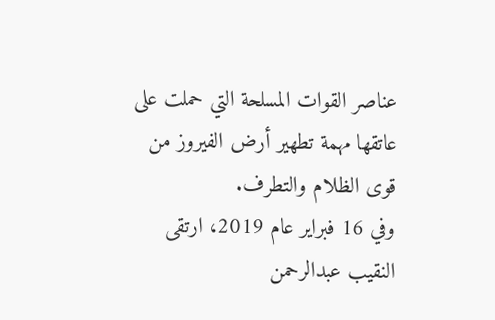عناصر القوات المسلحة التي حملت على عاتقها مهمة تطهير أرض الفيروز من قوى الظلام والتطرف.
وفي 16 فبراير عام 2019، ارتقى النقيب عبدالرحمن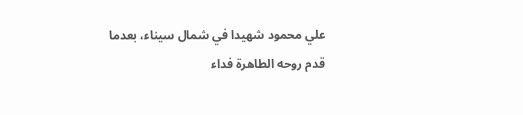علي محمود شهيدا في شمال سيناء، بعدما قدم روحه الطاهرة فداء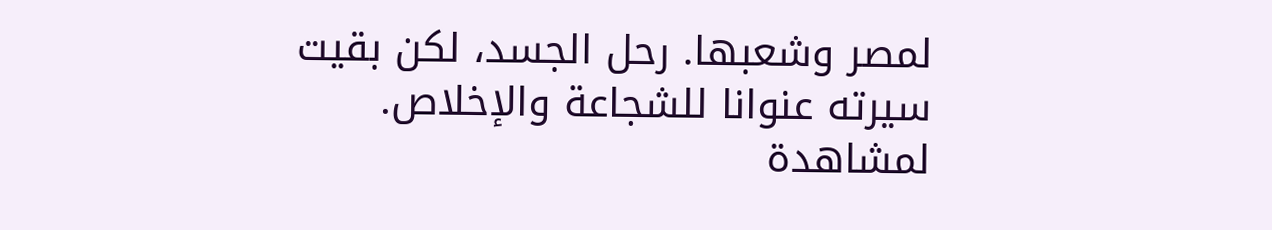لمصر وشعبها. رحل الجسد، لكن بقيت سيرته عنوانا للشجاعة والإخلاص.
لمشاهدة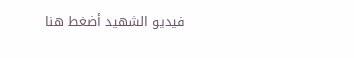فيديو الشهيد أضغط هنا